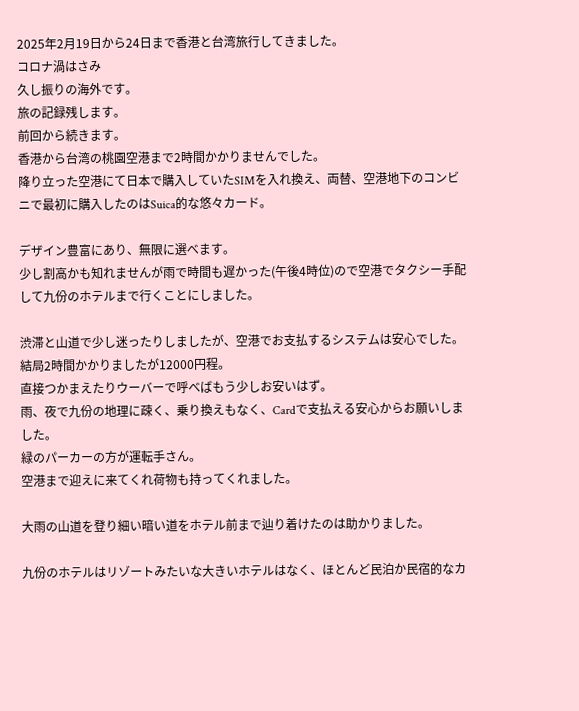2025年2月19日から24日まで香港と台湾旅行してきました。
コロナ渦はさみ
久し振りの海外です。
旅の記録残します。
前回から続きます。
香港から台湾の桃園空港まで2時間かかりませんでした。
降り立った空港にて日本で購入していたSIMを入れ換え、両替、空港地下のコンビニで最初に購入したのはSuica的な悠々カード。

デザイン豊富にあり、無限に選べます。
少し割高かも知れませんが雨で時間も遅かった(午後4時位)ので空港でタクシー手配して九份のホテルまで行くことにしました。

渋滞と山道で少し迷ったりしましたが、空港でお支払するシステムは安心でした。
結局2時間かかりましたが12000円程。
直接つかまえたりウーバーで呼べばもう少しお安いはず。
雨、夜で九份の地理に疎く、乗り換えもなく、Cardで支払える安心からお願いしました。
緑のパーカーの方が運転手さん。
空港まで迎えに来てくれ荷物も持ってくれました。

大雨の山道を登り細い暗い道をホテル前まで辿り着けたのは助かりました。

九份のホテルはリゾートみたいな大きいホテルはなく、ほとんど民泊か民宿的なカ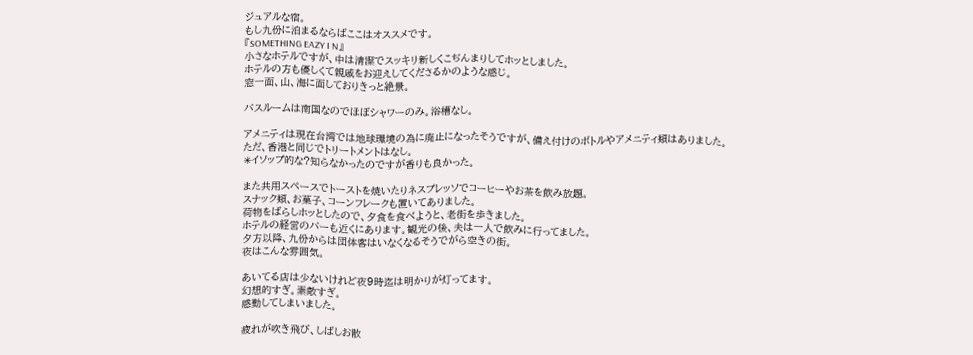ジュアルな宿。
もし九份に泊まるならばここはオススメです。
『SOMETHING EAZY I N』
小さなホテルですが、中は清潔でスッキリ新しくこぢんまりしてホッとしました。
ホテルの方も優しくて親戚をお迎えしてくださるかのような感じ。
窓一面、山、海に面しておりきっと絶景。

バスルームは南国なのでほぼシャワーのみ。浴槽なし。

アメニティは現在台湾では地球環境の為に廃止になったそうですが、備え付けのボトルやアメニティ類はありました。
ただ、香港と同じでトリートメントはなし。
✳イソップ的な?知らなかったのですが香りも良かった。

また共用スペースでトーストを焼いたりネスプレッソでコーヒーやお茶を飲み放題。
スナック類、お菓子、コーンフレークも置いてありました。
荷物をばらしホッとしたので、夕食を食べようと、老街を歩きました。
ホテルの経営のバーも近くにあります。観光の後、夫は一人で飲みに行ってました。
夕方以降、九份からは団体客はいなくなるそうでがら空きの街。
夜はこんな雰囲気。

あいてる店は少ないけれど夜9時迄は明かりが灯ってます。
幻想的すぎ。素敵すぎ。
感動してしまいました。

疲れが吹き飛び、しばしお散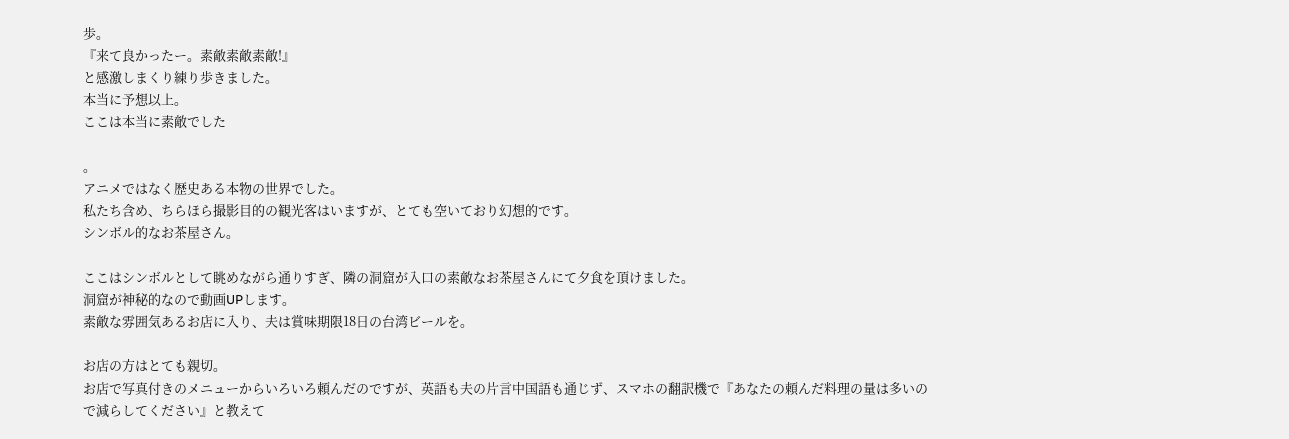歩。
『来て良かったー。素敵素敵素敵!』
と感激しまくり練り歩きました。
本当に予想以上。
ここは本当に素敵でした

。
アニメではなく歴史ある本物の世界でした。
私たち含め、ちらほら撮影目的の観光客はいますが、とても空いており幻想的です。
シンボル的なお茶屋さん。

ここはシンボルとして眺めながら通りすぎ、隣の洞窟が入口の素敵なお茶屋さんにて夕食を頂けました。
洞窟が神秘的なので動画UPします。
素敵な雰囲気あるお店に入り、夫は賞味期限18日の台湾ビールを。

お店の方はとても親切。
お店で写真付きのメニューからいろいろ頼んだのですが、英語も夫の片言中国語も通じず、スマホの翻訳機で『あなたの頼んだ料理の量は多いので減らしてください』と教えて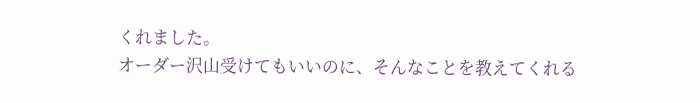くれました。
オーダー沢山受けてもいいのに、そんなことを教えてくれる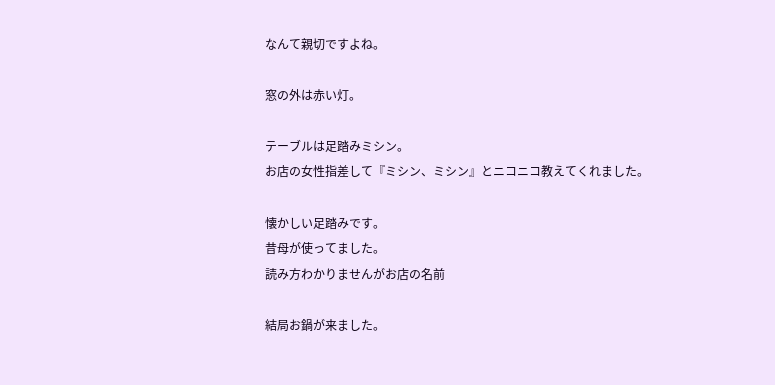なんて親切ですよね。

窓の外は赤い灯。

テーブルは足踏みミシン。
お店の女性指差して『ミシン、ミシン』とニコニコ教えてくれました。

懐かしい足踏みです。
昔母が使ってました。
読み方わかりませんがお店の名前

結局お鍋が来ました。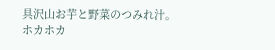具沢山お芋と野菜のつみれ汁。
ホカホカ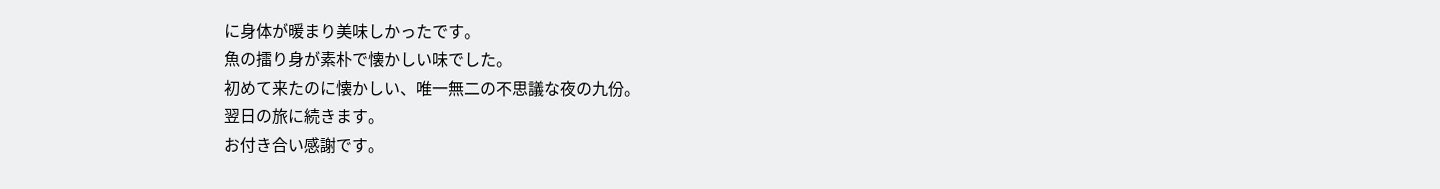に身体が暖まり美味しかったです。
魚の擂り身が素朴で懐かしい味でした。
初めて来たのに懐かしい、唯一無二の不思議な夜の九份。
翌日の旅に続きます。
お付き合い感謝です。